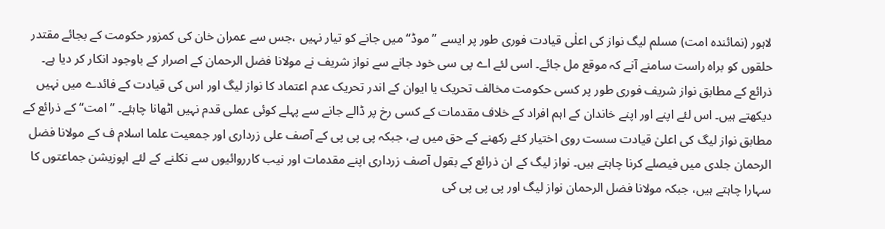لاہور (نمائندہ امت) مسلم لیگ نواز کی اعلٰی قیادت فوری طور پر ایسے ”موڈ“ میں جانے کو تیار نہیں ،جس سے عمران خان کی کمزور حکومت کے بجائے مقتدر حلقوں کو براہ راست سامنے آنے کہ موقع مل جائے۔ اسی لئے اے پی سی خود جانے سے نواز شریف نے مولانا فضل الرحمان کے اصرار کے باوجود انکار کر دیا ہے۔ ذرائع کے مطابق نواز شریف فوری طور پر کسی حکومت مخالف تحریک یا ایوان کے اندر تحریک عدم اعتماد کا نواز لیگ اور اس کی قیادت کے فائدے میں نہیں دیکھتے ہیں۔ اس لئے اپنے اور اپنے خاندان کے اہم افراد کے خلاف مقدمات کے کسی رخ پر ڈالے جانے سے پہلے کوئی عملی قدم نہیں اٹھانا چاہئے۔ ” امت“ کے ذرائع کے مطابق نواز لیگ کی اعلیٰ قیادت سست روی اختیار کئے رکھنے کے حق میں ہے، جبکہ پی پی پی کے آصف علی زرداری اور جمعیت علما اسلام ف کے مولانا فضل الرحمان جلدی میں فیصلے کرنا چاہتے ہیں۔ نواز لیگ کے ان ذرائع کے بقول آصف زرداری اپنے مقدمات اور نیب کارروائیوں سے نکلنے کے لئے اپوزیشن جماعتوں کا سہارا چاہتے ہیں، جبکہ مولانا فضل الرحمان نواز لیگ اور پی پی پی کی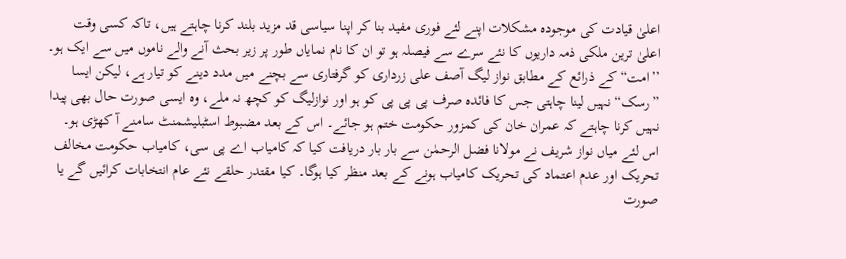اعلیٰ قیادت کی موجودہ مشکلات اپنے لئے فوری مفید بنا کر اپنا سیاسی قد مزید بلند کرنا چاہتے ہیں، تاکہ کسی وقت اعلیٰ ترین ملکی ذمہ داریوں کا نئے سرے سے فیصلہ ہو تو ان کا نام نمایاں طور پر زیر بحث آنے والے ناموں میں سے ایک ہو۔ ’’امت“ کے ذرائع کے مطابق نواز لیگ آصف علی زرداری کو گرفتاری سے بچنے میں مدد دینے کو تیار ہے، لیکن ایسا ”رسک“ نہیں لینا چاہتی جس کا فائدہ صرف پی پی پی کو ہو اور نوازلیگ کو کچھ نہ ملے، وہ ایسی صورت حال بھی پیدا نہیں کرنا چاہتے کہ عمران خان کی کمزور حکومت ختم ہو جائے۔ اس کے بعد مضبوط اسٹبلیشمنٹ سامنے آ کھڑی ہو۔ اس لئے میاں نواز شریف نے مولانا فضل الرحمٰن سے بار بار دریافت کیا کہ کامیاب اے پی سی، کامیاب حکومت مخالف تحریک اور عدم اعتماد کی تحریک کامیاب ہونے کے بعد منظر کیا ہوگا۔ کیا مقتدر حلقے نئے عام انتخابات کرائیں گے یا صورت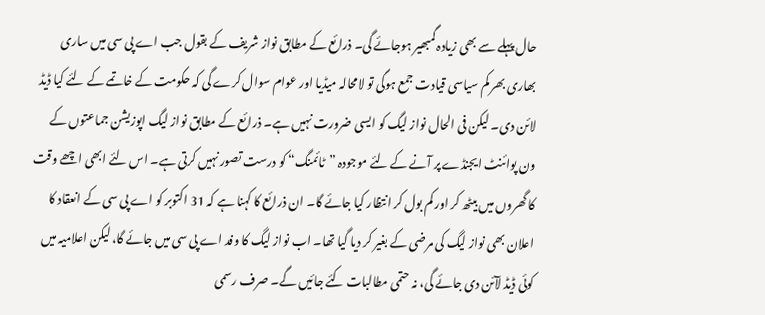حال پہلے سے بھی زیادہ گمبھیر ہوجائے گی۔ ذرائع کے مطابق نواز شریف کے بقول جب اے پی سی میں ساری بھاری بھر کم سیاسی قیادت جمع ہوگی تو لامحالہ میڈیا اور عوام سوال کرے گی کہ حکومت کے خاتمے کے لئے کیا ڈیڈ لائن دی۔ لیکن فی الحال نواز لیگ کو ایسی ضرورت نہیں ہے۔ ذرائع کے مطابق نواز لیگ اپوزیشن جماعتوں کے ون پوائنٹ ایجنڈے پر آنے کے لئے موجودہ ”ٹائمنگ“ کو درست تصور نہیں کرتی ہے۔ اس لئے ابھی اچھے وقت کا گھروں میں بیٹھ کر اور کم بول کر انتظار کیا جائے گا۔ ان ذرائع کا کہنا ہے کہ 31 اکتوبر کو اے پی سی کے انعقاد کا اعلان بھی نواز لیگ کی مرضی کے بغیر کر دیا گیا تھا۔ اب نواز لیگ کا وفد اے پی سی میں جائے گا، لیکن اعلامیہ میں کوئی ڈیڈ لآئن دی جائے گی، نہ حتمی مطالبات کئے جائیں گے۔ صرف رسمی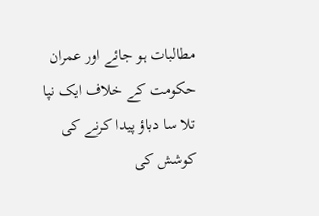مطالبات ہو جائے اور عمران حکومت کے خلاف ایک نپا تلا سا دباؤ پیدا کرنے کی کوشش کی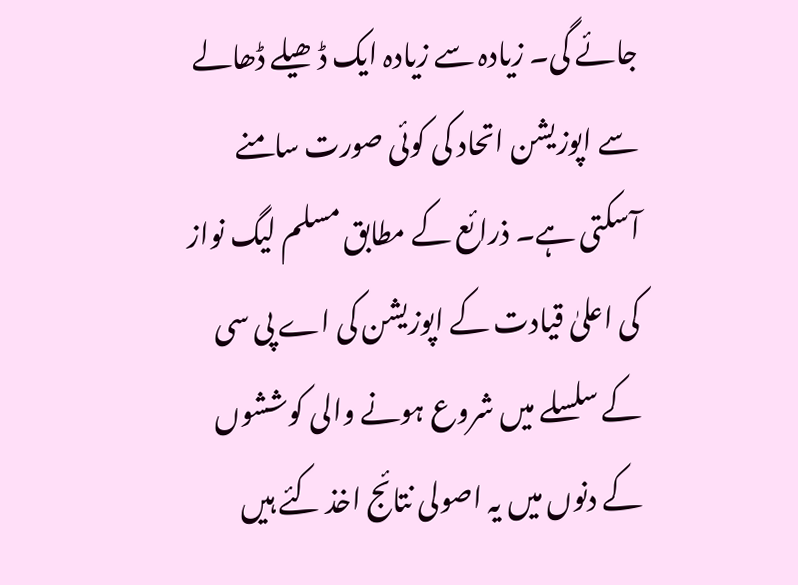جائے گی۔ زیادہ سے زیادہ ایک ڈھیلے ڈھالے سے اپوزیشن اتحاد کی کوئی صورت سامنے آسکتی ہے۔ ذرائع کے مطابق مسلم لیگ نواز کی اعلیٰ قیادت کے اپوزیشن کی اے پی سی کے سلسلے میں شروع ہونے والی کوششوں کے دنوں میں یہ اصولی نتائج اخذ کئے ہیں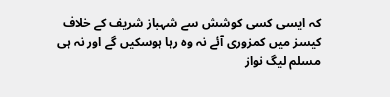کہ ایسی کسی کوشش سے شہباز شریف کے خلاف کیسز میں کمزوری آئے نہ وہ رہا ہوسکیں گے اور نہ ہی مسلم لیگ نواز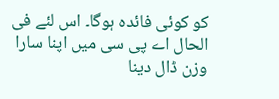کو کوئی فائدہ ہوگا۔ اس لئے فی الحال اے پی سی میں اپنا سارا وزن ڈال دینا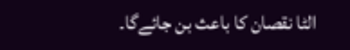الٹا نقصان کا باعث بن جائےگا۔